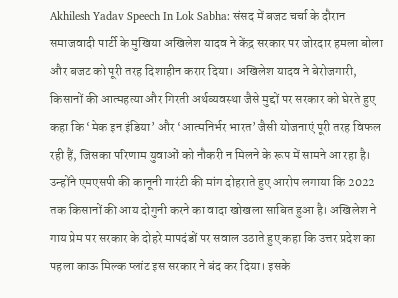Akhilesh Yadav Speech In Lok Sabha: संसद में बजट चर्चा के दौरान समाजवादी पार्टी के मुखिया अखिलेश यादव ने केंद्र सरकार पर जोरदार हमला बोला और बजट को पूरी तरह दिशाहीन करार दिया। अखिलेश यादव ने बेरोजगारी, किसानों की आत्महत्या और गिरती अर्थव्यवस्था जैसे मुद्दों पर सरकार को घेरते हुए कहा कि ‘मेक इन इंडिया’ और ‘आत्मनिर्भर भारत’ जैसी योजनाएं पूरी तरह विफल रही हैं, जिसका परिणाम युवाओं को नौकरी न मिलने के रूप में सामने आ रहा है। उन्होंने एमएसपी की कानूनी गारंटी की मांग दोहराते हुए आरोप लगाया कि 2022 तक किसानों की आय दोगुनी करने का वादा खोखला साबित हुआ है। अखिलेश ने गाय प्रेम पर सरकार के दोहरे मापदंडों पर सवाल उठाते हुए कहा कि उत्तर प्रदेश का पहला काऊ मिल्क प्लांट इस सरकार ने बंद कर दिया। इसके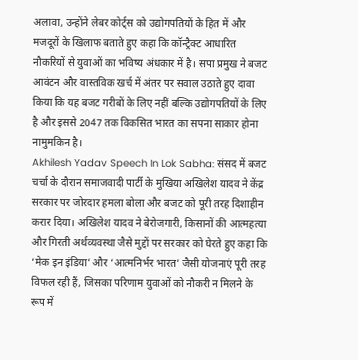अलावा, उन्होंने लेबर कोर्ट्स को उद्योगपतियों के हित में और मजदूरों के खिलाफ बताते हुए कहा कि कॉन्ट्रैक्ट आधारित नौकरियों से युवाओं का भविष्य अंधकार में है। सपा प्रमुख ने बजट आवंटन और वास्तविक खर्च में अंतर पर सवाल उठाते हुए दावा किया कि यह बजट गरीबों के लिए नहीं बल्कि उद्योगपतियों के लिए है और इससे 2047 तक विकसित भारत का सपना साकार होना नामुमकिन है।
Akhilesh Yadav Speech In Lok Sabha: संसद में बजट चर्चा के दौरान समाजवादी पार्टी के मुखिया अखिलेश यादव ने केंद्र सरकार पर जोरदार हमला बोला और बजट को पूरी तरह दिशाहीन करार दिया। अखिलेश यादव ने बेरोजगारी, किसानों की आत्महत्या और गिरती अर्थव्यवस्था जैसे मुद्दों पर सरकार को घेरते हुए कहा कि ‘मेक इन इंडिया’ और ‘आत्मनिर्भर भारत’ जैसी योजनाएं पूरी तरह विफल रही हैं, जिसका परिणाम युवाओं को नौकरी न मिलने के रूप में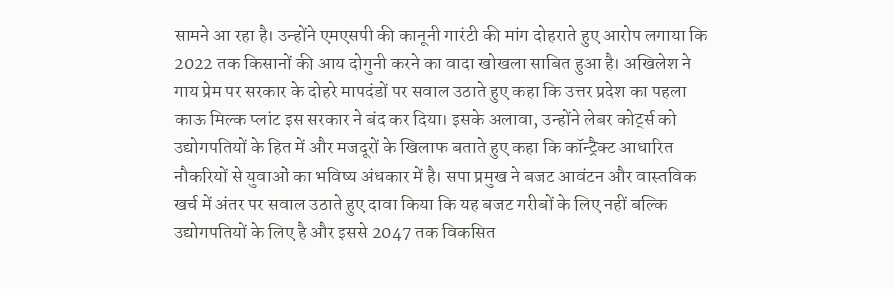सामने आ रहा है। उन्होंने एमएसपी की कानूनी गारंटी की मांग दोहराते हुए आरोप लगाया कि 2022 तक किसानों की आय दोगुनी करने का वादा खोखला साबित हुआ है। अखिलेश ने गाय प्रेम पर सरकार के दोहरे मापदंडों पर सवाल उठाते हुए कहा कि उत्तर प्रदेश का पहला काऊ मिल्क प्लांट इस सरकार ने बंद कर दिया। इसके अलावा, उन्होंने लेबर कोर्ट्स को उद्योगपतियों के हित में और मजदूरों के खिलाफ बताते हुए कहा कि कॉन्ट्रैक्ट आधारित नौकरियों से युवाओं का भविष्य अंधकार में है। सपा प्रमुख ने बजट आवंटन और वास्तविक खर्च में अंतर पर सवाल उठाते हुए दावा किया कि यह बजट गरीबों के लिए नहीं बल्कि उद्योगपतियों के लिए है और इससे 2047 तक विकसित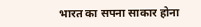भारत का सपना साकार होना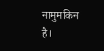नामुमकिन है।